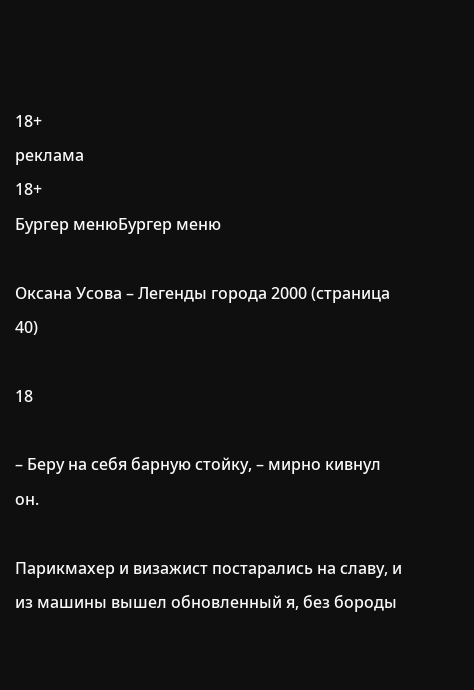18+
реклама
18+
Бургер менюБургер меню

Оксана Усова – Легенды города 2000 (страница 40)

18

– Беру на себя барную стойку, – мирно кивнул он.

Парикмахер и визажист постарались на славу, и из машины вышел обновленный я, без бороды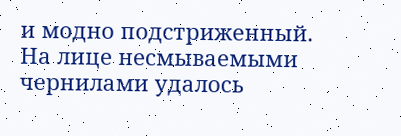и модно подстриженный. На лице несмываемыми чернилами удалось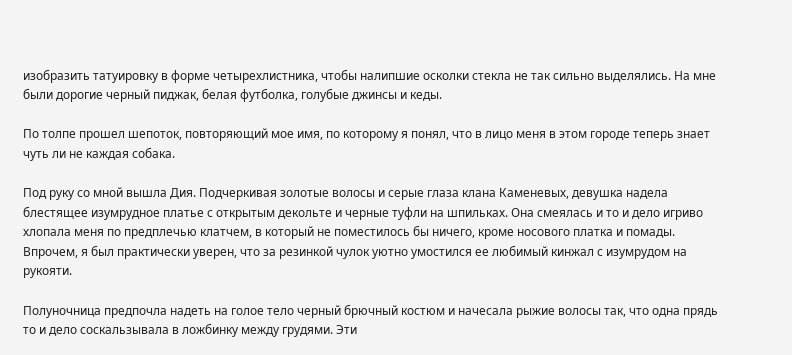изобразить татуировку в форме четырехлистника, чтобы налипшие осколки стекла не так сильно выделялись. На мне были дорогие черный пиджак, белая футболка, голубые джинсы и кеды.

По толпе прошел шепоток, повторяющий мое имя, по которому я понял, что в лицо меня в этом городе теперь знает чуть ли не каждая собака.

Под руку со мной вышла Дия. Подчеркивая золотые волосы и серые глаза клана Каменевых, девушка надела блестящее изумрудное платье с открытым декольте и черные туфли на шпильках. Она смеялась и то и дело игриво хлопала меня по предплечью клатчем, в который не поместилось бы ничего, кроме носового платка и помады. Впрочем, я был практически уверен, что за резинкой чулок уютно умостился ее любимый кинжал с изумрудом на рукояти.

Полуночница предпочла надеть на голое тело черный брючный костюм и начесала рыжие волосы так, что одна прядь то и дело соскальзывала в ложбинку между грудями. Эти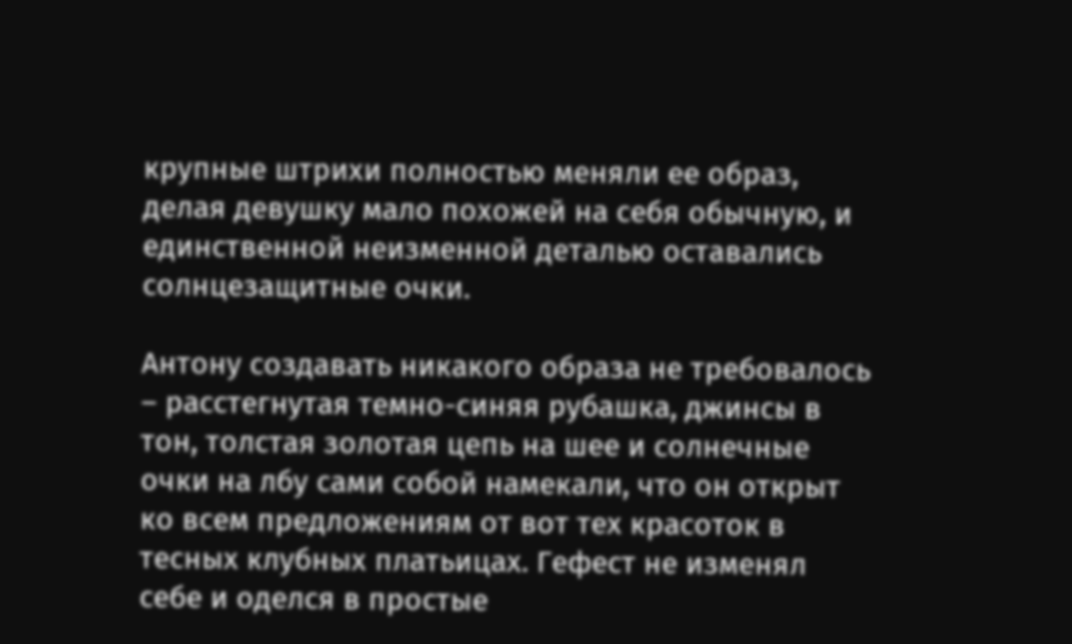крупные штрихи полностью меняли ее образ, делая девушку мало похожей на себя обычную, и единственной неизменной деталью оставались солнцезащитные очки.

Антону создавать никакого образа не требовалось – расстегнутая темно-синяя рубашка, джинсы в тон, толстая золотая цепь на шее и солнечные очки на лбу сами собой намекали, что он открыт ко всем предложениям от вот тех красоток в тесных клубных платьицах. Гефест не изменял себе и оделся в простые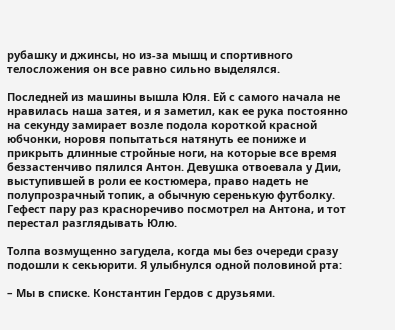рубашку и джинсы, но из-за мышц и спортивного телосложения он все равно сильно выделялся.

Последней из машины вышла Юля. Ей с самого начала не нравилась наша затея, и я заметил, как ее рука постоянно на секунду замирает возле подола короткой красной юбчонки, норовя попытаться натянуть ее пониже и прикрыть длинные стройные ноги, на которые все время беззастенчиво пялился Антон. Девушка отвоевала у Дии, выступившей в роли ее костюмера, право надеть не полупрозрачный топик, а обычную серенькую футболку. Гефест пару раз красноречиво посмотрел на Антона, и тот перестал разглядывать Юлю.

Толпа возмущенно загудела, когда мы без очереди сразу подошли к секьюрити. Я улыбнулся одной половиной рта:

– Мы в списке. Константин Гердов с друзьями.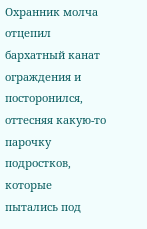Охранник молча отцепил бархатный канат ограждения и посторонился, оттесняя какую-то парочку подростков, которые пытались под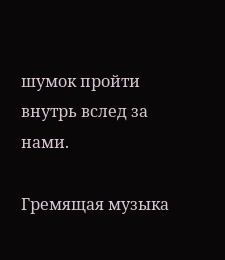шумок пройти внутрь вслед за нами.

Гремящая музыка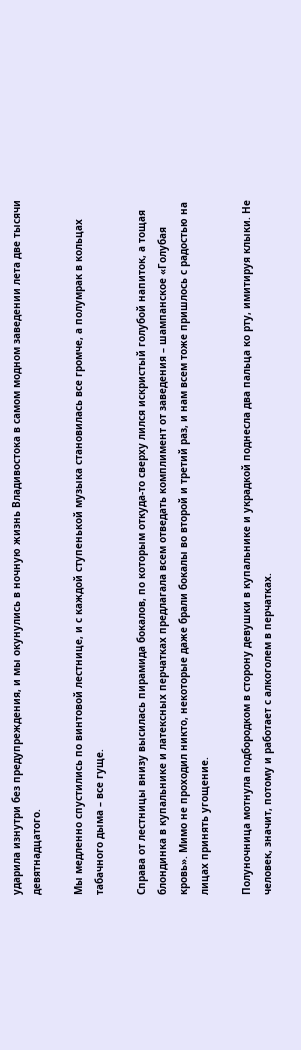ударила изнутри без предупреждения, и мы окунулись в ночную жизнь Владивостока в самом модном заведении лета две тысячи девятнадцатого.

Мы медленно спустились по винтовой лестнице, и с каждой ступенькой музыка становилась все громче, а полумрак в кольцах табачного дыма – все гуще.

Справа от лестницы внизу высилась пирамида бокалов, по которым откуда-то сверху лился искристый голубой напиток, а тощая блондинка в купальнике и латексных перчатках предлагала всем отведать комплимент от заведения – шампанское «Голубая кровь». Мимо не проходил никто, некоторые даже брали бокалы во второй и третий раз, и нам всем тоже пришлось с радостью на лицах принять угощение.

Полуночница мотнула подбородком в сторону девушки в купальнике и украдкой поднесла два пальца ко рту, имитируя клыки. Не человек, значит, потому и работает с алкоголем в перчатках.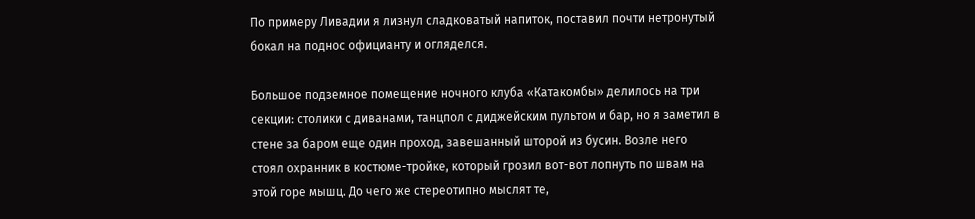По примеру Ливадии я лизнул сладковатый напиток, поставил почти нетронутый бокал на поднос официанту и огляделся.

Большое подземное помещение ночного клуба «Катакомбы» делилось на три секции: столики с диванами, танцпол с диджейским пультом и бар, но я заметил в стене за баром еще один проход, завешанный шторой из бусин. Возле него стоял охранник в костюме-тройке, который грозил вот-вот лопнуть по швам на этой горе мышц. До чего же стереотипно мыслят те,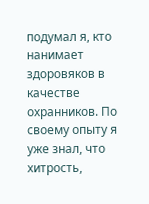подумал я, кто нанимает здоровяков в качестве охранников. По своему опыту я уже знал, что хитрость,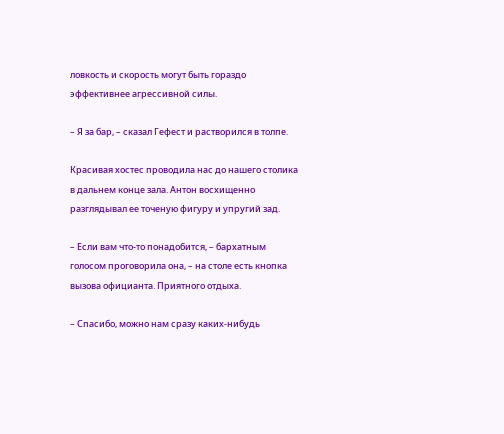ловкость и скорость могут быть гораздо эффективнее агрессивной силы.

– Я за бар, – сказал Гефест и растворился в толпе.

Красивая хостес проводила нас до нашего столика в дальнем конце зала. Антон восхищенно разглядывал ее точеную фигуру и упругий зад.

– Если вам что-то понадобится, – бархатным голосом проговорила она, – на столе есть кнопка вызова официанта. Приятного отдыха.

– Спасибо, можно нам сразу каких-нибудь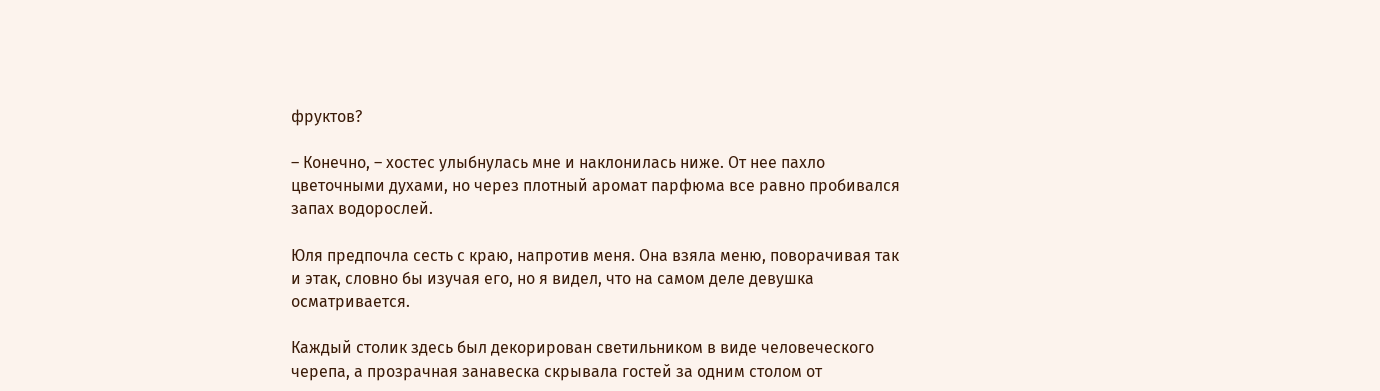фруктов?

– Конечно, – хостес улыбнулась мне и наклонилась ниже. От нее пахло цветочными духами, но через плотный аромат парфюма все равно пробивался запах водорослей.

Юля предпочла сесть с краю, напротив меня. Она взяла меню, поворачивая так и этак, словно бы изучая его, но я видел, что на самом деле девушка осматривается.

Каждый столик здесь был декорирован светильником в виде человеческого черепа, а прозрачная занавеска скрывала гостей за одним столом от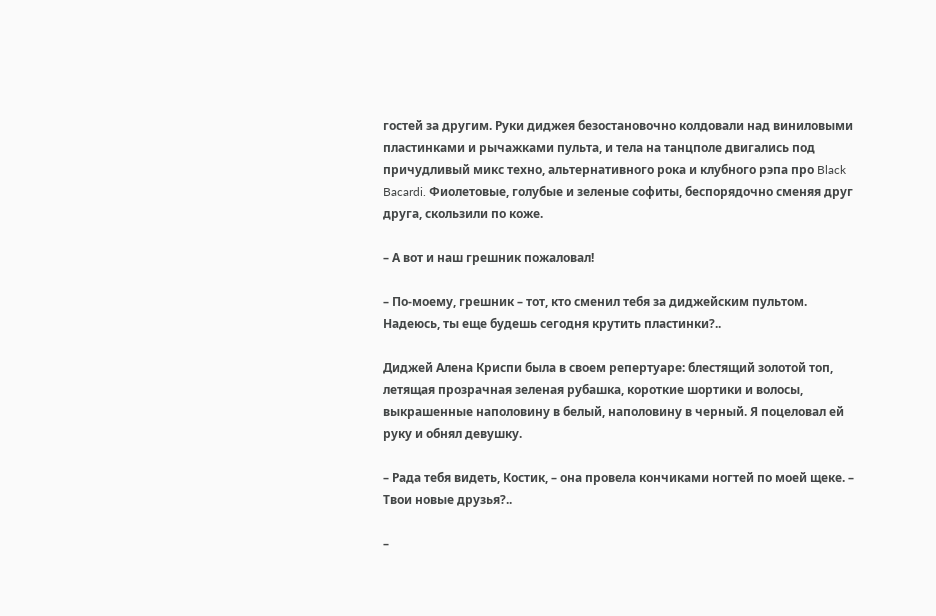гостей за другим. Руки диджея безостановочно колдовали над виниловыми пластинками и рычажками пульта, и тела на танцполе двигались под причудливый микс техно, альтернативного рока и клубного рэпа про Black Bacardi. Фиолетовые, голубые и зеленые софиты, беспорядочно сменяя друг друга, скользили по коже.

– А вот и наш грешник пожаловал!

– По-моему, грешник – тот, кто сменил тебя за диджейским пультом. Надеюсь, ты еще будешь сегодня крутить пластинки?..

Диджей Алена Криспи была в своем репертуаре: блестящий золотой топ, летящая прозрачная зеленая рубашка, короткие шортики и волосы, выкрашенные наполовину в белый, наполовину в черный. Я поцеловал ей руку и обнял девушку.

– Рада тебя видеть, Костик, – она провела кончиками ногтей по моей щеке. – Твои новые друзья?..

–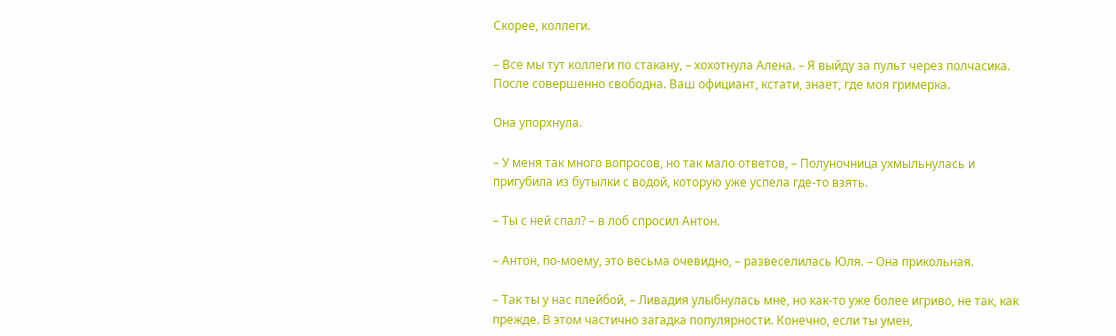Скорее, коллеги.

– Все мы тут коллеги по стакану, – хохотнула Алена. – Я выйду за пульт через полчасика. После совершенно свободна. Ваш официант, кстати, знает, где моя гримерка.

Она упорхнула.

– У меня так много вопросов, но так мало ответов, – Полуночница ухмыльнулась и пригубила из бутылки с водой, которую уже успела где-то взять.

– Ты с ней спал? – в лоб спросил Антон.

– Антон, по-моему, это весьма очевидно, – развеселилась Юля. – Она прикольная.

– Так ты у нас плейбой, – Ливадия улыбнулась мне, но как-то уже более игриво, не так, как прежде. В этом частично загадка популярности. Конечно, если ты умен,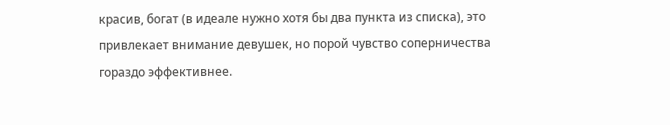красив, богат (в идеале нужно хотя бы два пункта из списка), это привлекает внимание девушек, но порой чувство соперничества гораздо эффективнее.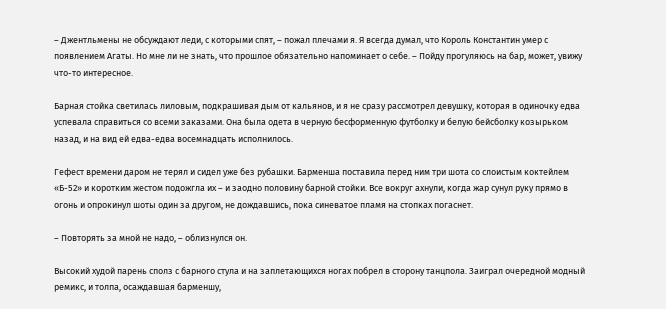– Джентльмены не обсуждают леди, с которыми спят, – пожал плечами я. Я всегда думал, что Король Константин умер с появлением Агаты. Но мне ли не знать, что прошлое обязательно напоминает о себе. – Пойду прогуляюсь на бар, может, увижу что-то интересное.

Барная стойка светилась лиловым, подкрашивая дым от кальянов, и я не сразу рассмотрел девушку, которая в одиночку едва успевала справиться со всеми заказами. Она была одета в черную бесформенную футболку и белую бейсболку козырьком назад, и на вид ей едва-едва восемнадцать исполнилось.

Гефест времени даром не терял и сидел уже без рубашки. Барменша поставила перед ним три шота со слоистым коктейлем «Б-52» и коротким жестом подожгла их – и заодно половину барной стойки. Все вокруг ахнули, когда жар сунул руку прямо в огонь и опрокинул шоты один за другом, не дождавшись, пока синеватое пламя на стопках погаснет.

– Повторять за мной не надо, – облизнулся он.

Высокий худой парень сполз с барного стула и на заплетающихся ногах побрел в сторону танцпола. Заиграл очередной модный ремикс, и толпа, осаждавшая барменшу,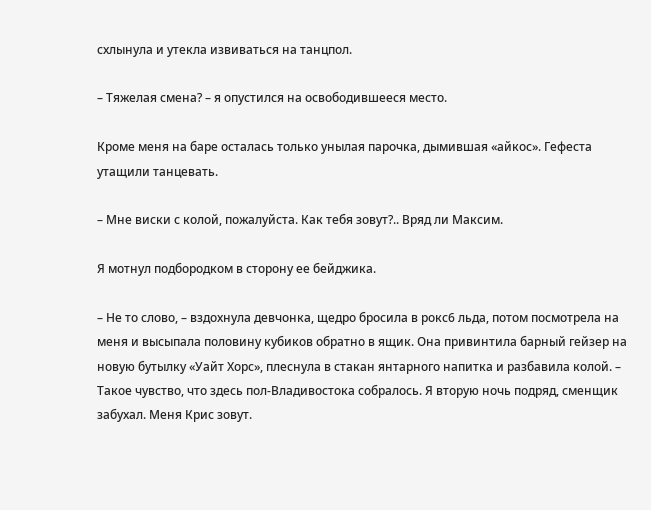схлынула и утекла извиваться на танцпол.

– Тяжелая смена? – я опустился на освободившееся место.

Кроме меня на баре осталась только унылая парочка, дымившая «айкос». Гефеста утащили танцевать.

– Мне виски с колой, пожалуйста. Как тебя зовут?.. Вряд ли Максим.

Я мотнул подбородком в сторону ее бейджика.

– Не то слово, – вздохнула девчонка, щедро бросила в рокс6 льда, потом посмотрела на меня и высыпала половину кубиков обратно в ящик. Она привинтила барный гейзер на новую бутылку «Уайт Хорс», плеснула в стакан янтарного напитка и разбавила колой. – Такое чувство, что здесь пол-Владивостока собралось. Я вторую ночь подряд, сменщик забухал. Меня Крис зовут.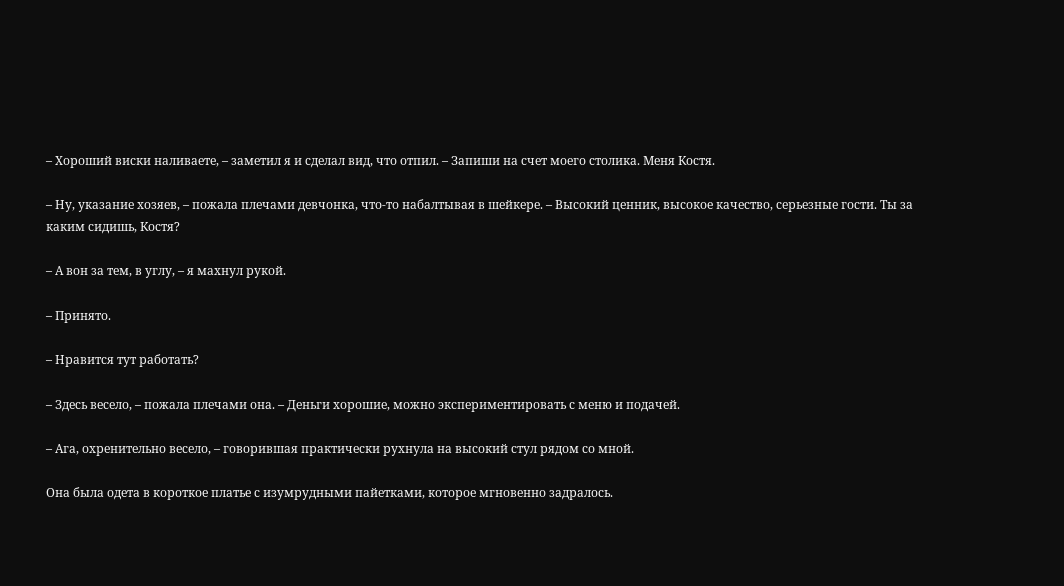– Хороший виски наливаете, – заметил я и сделал вид, что отпил. – Запиши на счет моего столика. Меня Костя.

– Ну, указание хозяев, – пожала плечами девчонка, что-то набалтывая в шейкере. – Высокий ценник, высокое качество, серьезные гости. Ты за каким сидишь, Костя?

– А вон за тем, в углу, – я махнул рукой.

– Принято.

– Нравится тут работать?

– Здесь весело, – пожала плечами она. – Деньги хорошие, можно экспериментировать с меню и подачей.

– Ага, охренительно весело, – говорившая практически рухнула на высокий стул рядом со мной.

Она была одета в короткое платье с изумрудными пайетками, которое мгновенно задралось.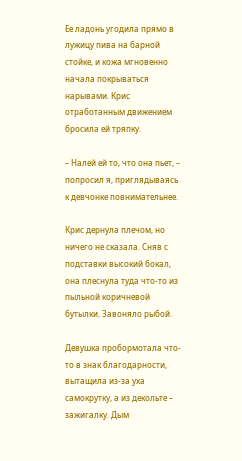Ее ладонь угодила прямо в лужицу пива на барной стойке, и кожа мгновенно начала покрываться нарывами. Крис отработанным движением бросила ей тряпку.

– Налей ей то, что она пьет, – попросил я, приглядываясь к девчонке повнимательнее.

Крис дернула плечом, но ничего не сказала. Сняв с подставки высокий бокал, она плеснула туда что-то из пыльной коричневой бутылки. Завоняло рыбой.

Девушка пробормотала что-то в знак благодарности, вытащила из-за уха самокрутку, а из декольте – зажигалку. Дым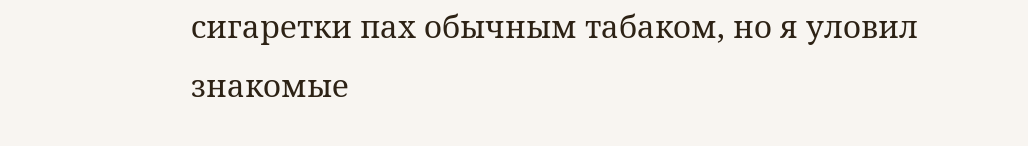сигаретки пах обычным табаком, но я уловил знакомые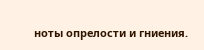ноты опрелости и гниения.